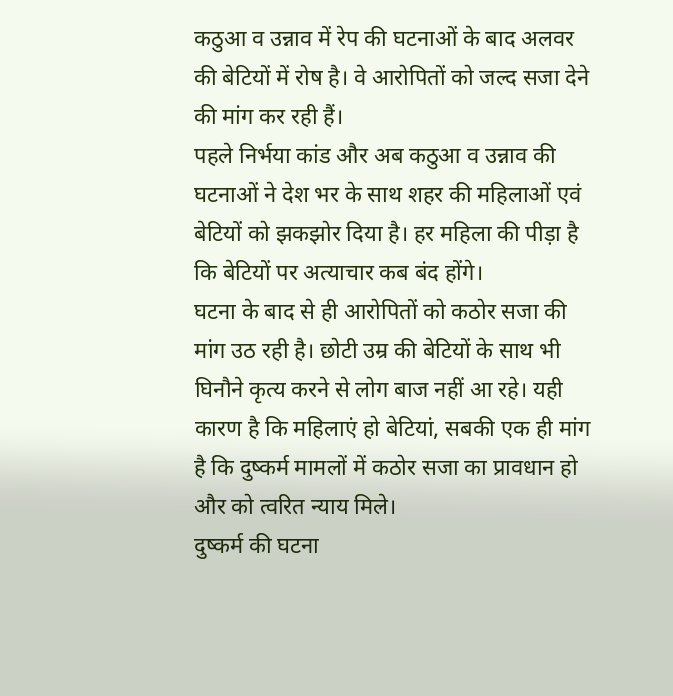कठुआ व उन्नाव में रेप की घटनाओं के बाद अलवर की बेटियों में रोष है। वे आरोपितों को जल्द सजा देने की मांग कर रही हैं।
पहले निर्भया कांड और अब कठुआ व उन्नाव की घटनाओं ने देश भर के साथ शहर की महिलाओं एवं बेटियों को झकझोर दिया है। हर महिला की पीड़ा है कि बेटियों पर अत्याचार कब बंद होंगे।
घटना के बाद से ही आरोपितों को कठोर सजा की मांग उठ रही है। छोटी उम्र की बेटियों के साथ भी घिनौने कृत्य करने से लोग बाज नहीं आ रहे। यही कारण है कि महिलाएं हो बेटियां, सबकी एक ही मांग है कि दुष्कर्म मामलों में कठोर सजा का प्रावधान हो और को त्वरित न्याय मिले।
दुष्कर्म की घटना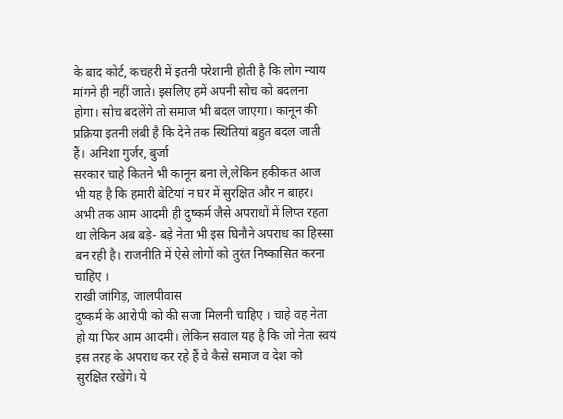के बाद कोर्ट, कचहरी में इतनी परेशानी होती है कि लोग न्याय मांगने ही नहीं जाते। इसलिए हमें अपनी सोच को बदलना होगा। सोच बदलेंगे तो समाज भी बदल जाएगा। कानून की प्रक्रिया इतनी लंबी है कि देने तक स्थितियां बहुत बदल जाती हैं। अनिशा गुर्जर, बुर्जा
सरकार चाहे कितने भी कानून बना ले,लेकिन हकीकत आज भी यह है कि हमारी बेटियां न घर में सुरक्षित और न बाहर। अभी तक आम आदमी ही दुष्कर्म जैसे अपराधों में लिप्त रहता था लेकिन अब बड़े- बड़े नेता भी इस घिनौने अपराध का हिस्सा बन रही है। राजनीति में ऐसे लोगों को तुरंत निष्कासित करना चाहिए ।
राखी जांगिड़, जालपीवास
दुष्कर्म के आरोपी को की सजा मिलनी चाहिए । चाहे वह नेता हो या फिर आम आदमी। लेकिन सवाल यह है कि जो नेता स्वयं इस तरह के अपराध कर रहे हैं वे कैसे समाज व देश को सुरक्षित रखेंगे। ये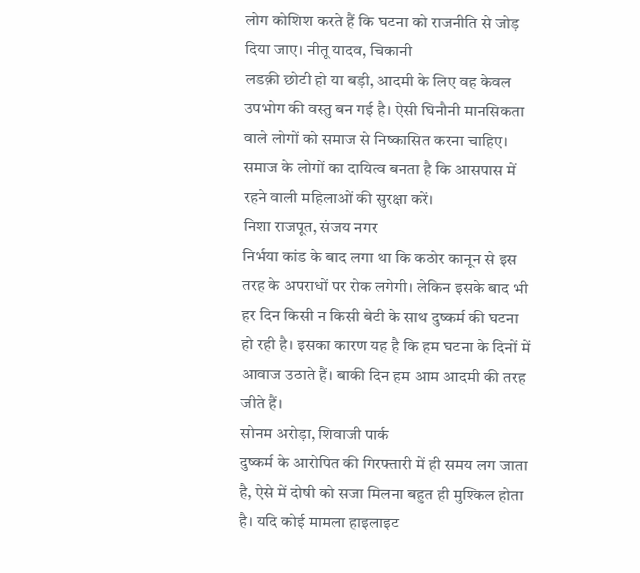लोग कोशिश करते हैं कि घटना को राजनीति से जोड़ दिया जाए। नीतू यादव, चिकानी
लडक़ी छोटी हो या बड़ी, आदमी के लिए वह केवल उपभोग की वस्तु बन गई है। ऐसी घिनौनी मानसिकता वाले लोगों को समाज से निष्कासित करना चाहिए। समाज के लोगों का दायित्व बनता है कि आसपास में रहने वाली महिलाओं की सुरक्षा करें।
निशा राजपूत, संजय नगर
निर्भया कांड के बाद लगा था कि कठोर कानून से इस तरह के अपराधों पर रोक लगेगी। लेकिन इसके बाद भी हर दिन किसी न किसी बेटी के साथ दुष्कर्म की घटना हो रही है। इसका कारण यह है कि हम घटना के दिनों में आवाज उठाते हैं। बाकी दिन हम आम आदमी की तरह जीते हैं।
सोनम अरोड़ा, शिवाजी पार्क
दुष्कर्म के आरोपित की गिरफ्तारी में ही समय लग जाता है, ऐसे में दोषी को सजा मिलना बहुत ही मुश्किल होता है। यदि कोई मामला हाइलाइट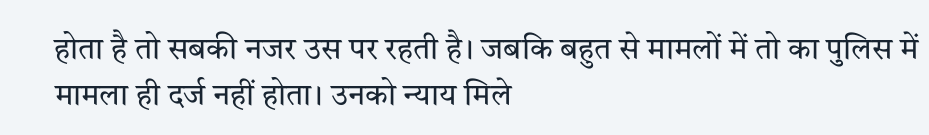होता है तो सबकी नजर उस पर रहती है। जबकि बहुत से मामलों में तो का पुलिस में मामला ही दर्ज नहीं होता। उनको न्याय मिले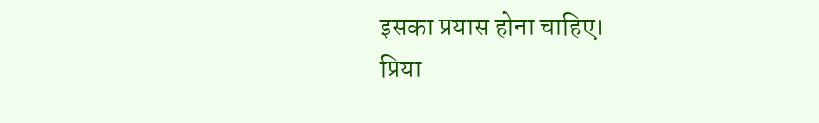इसका प्रयास होना चाहिए।
प्रिया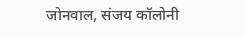जोनवाल, संजय कॉलोनी